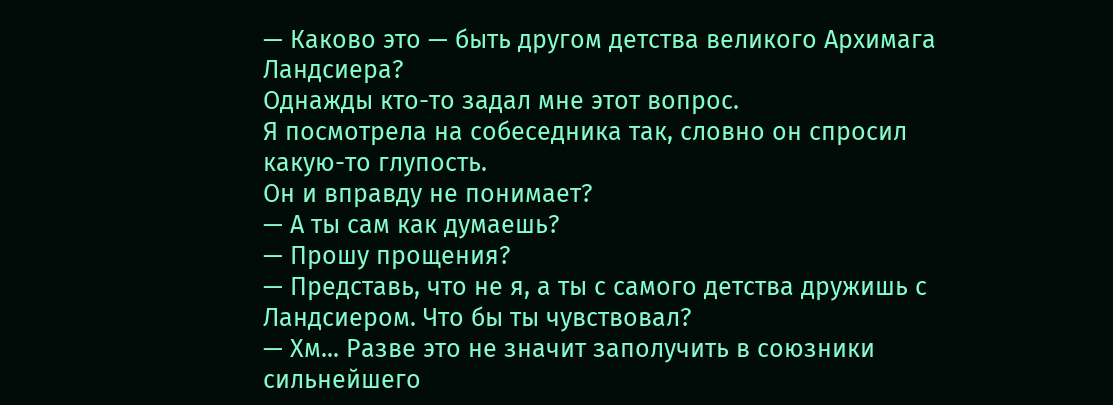— Каково это — быть другом детства великого Архимага Ландсиера?
Однажды кто-то задал мне этот вопрос.
Я посмотрела на собеседника так, словно он спросил какую-то глупость.
Он и вправду не понимает?
— А ты сам как думаешь?
— Прошу прощения?
— Представь, что не я, а ты с самого детства дружишь с Ландсиером. Что бы ты чувствовал?
— Хм... Разве это не значит заполучить в союзники сильнейшего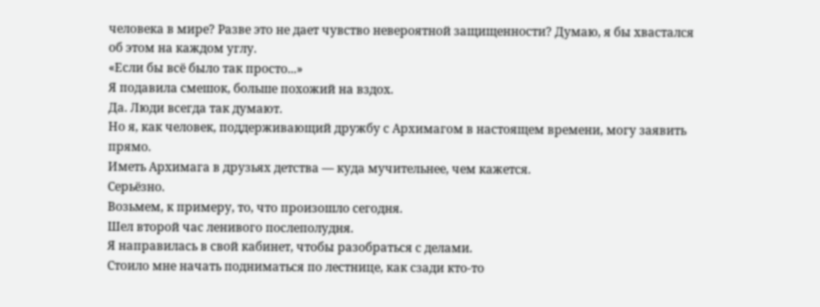человека в мире? Разве это не дает чувство невероятной защищенности? Думаю, я бы хвастался об этом на каждом углу.
«Если бы всё было так просто...»
Я подавила смешок, больше похожий на вздох.
Да. Люди всегда так думают.
Но я, как человек, поддерживающий дружбу с Архимагом в настоящем времени, могу заявить прямо.
Иметь Архимага в друзьях детства — куда мучительнее, чем кажется.
Серьёзно.
Возьмем, к примеру, то, что произошло сегодня.
Шел второй час ленивого послеполудня.
Я направилась в свой кабинет, чтобы разобраться с делами.
Стоило мне начать подниматься по лестнице, как сзади кто-то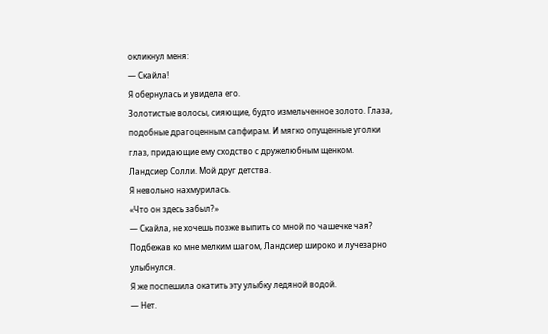окликнул меня:
— Скайла!
Я обернулась и увидела его.
Золотистые волосы, сияющие, будто измельченное золото. Глаза, подобные драгоценным сапфирам. И мягко опущенные уголки глаз, придающие ему сходство с дружелюбным щенком.
Ландсиер Солли. Мой друг детства.
Я невольно нахмурилась.
«Что он здесь забыл?»
— Скайла, не хочешь позже выпить со мной по чашечке чая?
Подбежав ко мне мелким шагом, Ландсиер широко и лучезарно улыбнулся.
Я же поспешила окатить эту улыбку ледяной водой.
— Нет.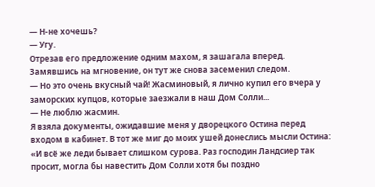— Н-не хочешь?
— Угу.
Отрезав его предложение одним махом, я зашагала вперед. Замявшись на мгновение, он тут же снова засеменил следом.
— Но это очень вкусный чай! Жасминовый, я лично купил его вчера у заморских купцов, которые заезжали в наш Дом Солли...
— Не люблю жасмин.
Я взяла документы, ожидавшие меня у дворецкого Остина перед входом в кабинет. В тот же миг до моих ушей донеслись мысли Остина:
«И всё же леди бывает слишком сурова. Раз господин Ландсиер так просит, могла бы навестить Дом Солли хотя бы поздно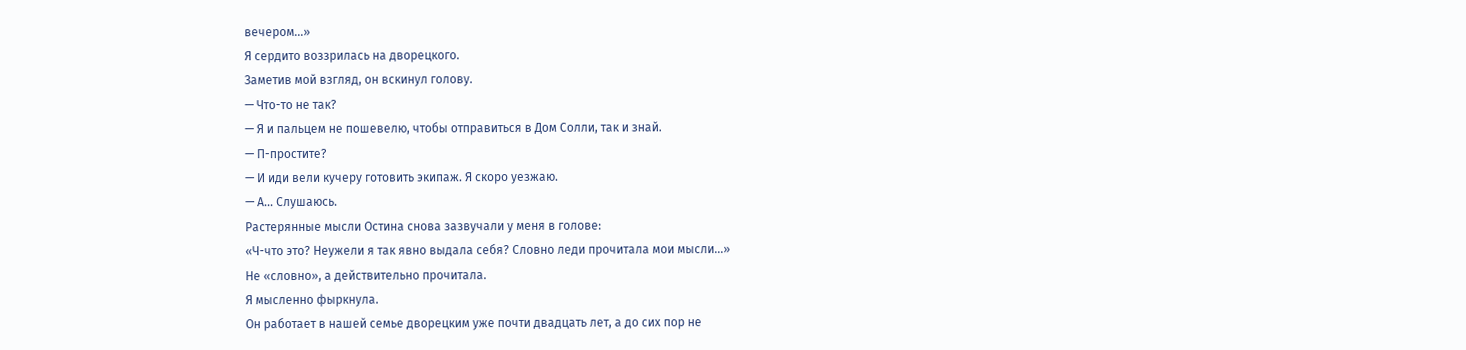вечером...»
Я сердито воззрилась на дворецкого.
Заметив мой взгляд, он вскинул голову.
— Что-то не так?
— Я и пальцем не пошевелю, чтобы отправиться в Дом Солли, так и знай.
— П-простите?
— И иди вели кучеру готовить экипаж. Я скоро уезжаю.
— А... Слушаюсь.
Растерянные мысли Остина снова зазвучали у меня в голове:
«Ч-что это? Неужели я так явно выдала себя? Словно леди прочитала мои мысли...»
Не «словно», а действительно прочитала.
Я мысленно фыркнула.
Он работает в нашей семье дворецким уже почти двадцать лет, а до сих пор не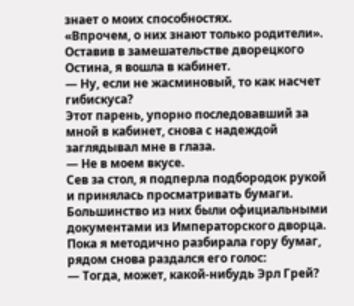знает о моих способностях.
«Впрочем, о них знают только родители».
Оставив в замешательстве дворецкого Остина, я вошла в кабинет.
— Ну, если не жасминовый, то как насчет гибискуса?
Этот парень, упорно последовавший за мной в кабинет, снова с надеждой заглядывал мне в глаза.
— Не в моем вкусе.
Сев за стол, я подперла подбородок рукой и принялась просматривать бумаги. Большинство из них были официальными документами из Императорского дворца.
Пока я методично разбирала гору бумаг, рядом снова раздался его голос:
— Тогда, может, какой-нибудь Эрл Грей?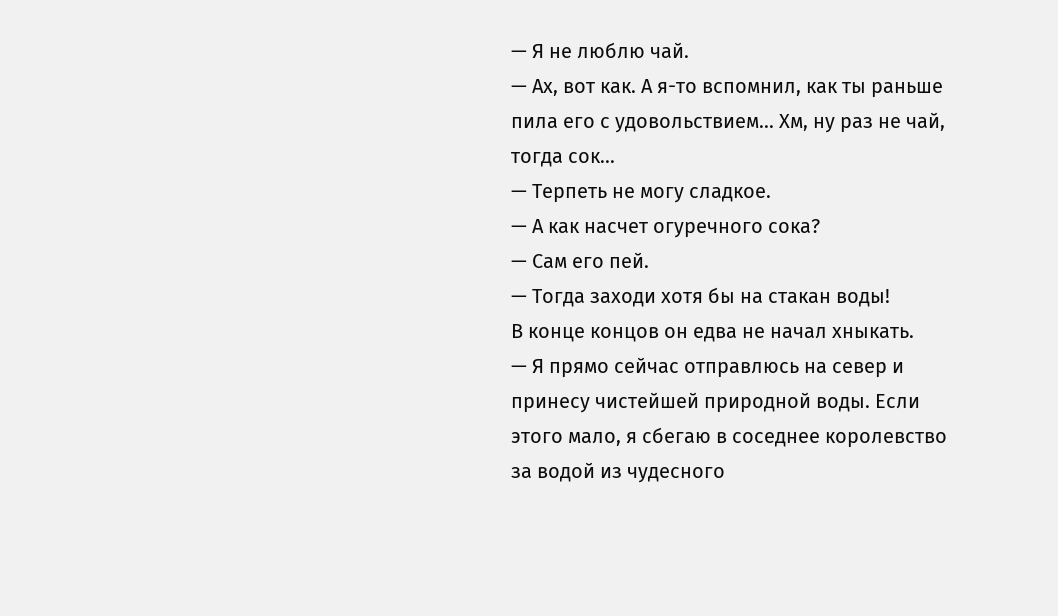— Я не люблю чай.
— Ах, вот как. А я-то вспомнил, как ты раньше пила его с удовольствием... Хм, ну раз не чай, тогда сок...
— Терпеть не могу сладкое.
— А как насчет огуречного сока?
— Сам его пей.
— Тогда заходи хотя бы на стакан воды!
В конце концов он едва не начал хныкать.
— Я прямо сейчас отправлюсь на север и принесу чистейшей природной воды. Если этого мало, я сбегаю в соседнее королевство за водой из чудесного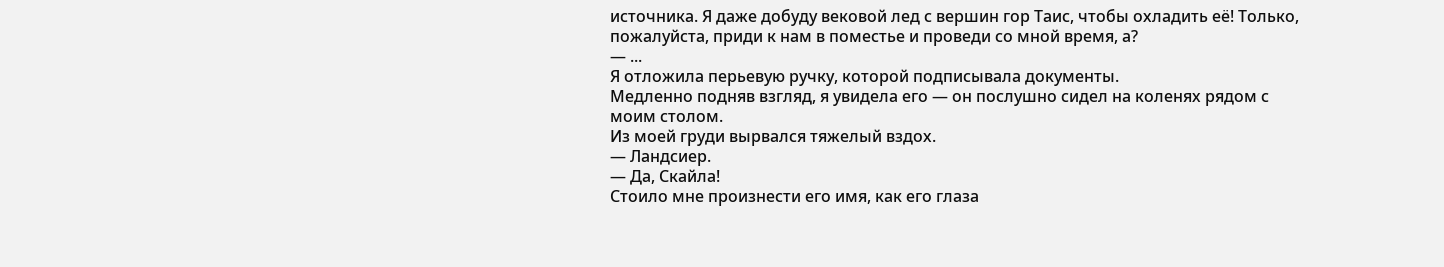источника. Я даже добуду вековой лед с вершин гор Таис, чтобы охладить её! Только, пожалуйста, приди к нам в поместье и проведи со мной время, а?
— ...
Я отложила перьевую ручку, которой подписывала документы.
Медленно подняв взгляд, я увидела его — он послушно сидел на коленях рядом с моим столом.
Из моей груди вырвался тяжелый вздох.
— Ландсиер.
— Да, Скайла!
Стоило мне произнести его имя, как его глаза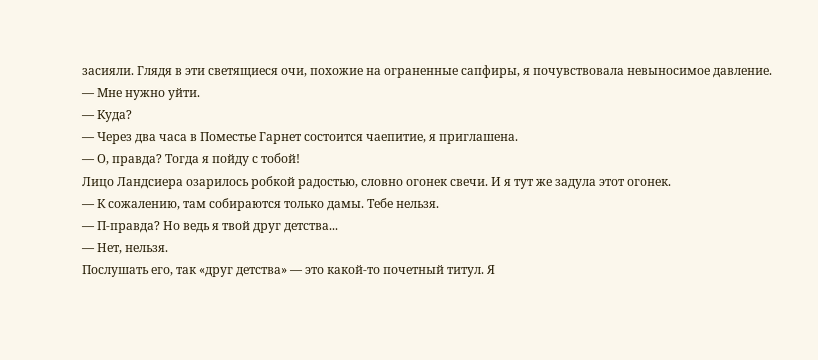засияли. Глядя в эти светящиеся очи, похожие на ограненные сапфиры, я почувствовала невыносимое давление.
— Мне нужно уйти.
— Куда?
— Через два часа в Поместье Гарнет состоится чаепитие, я приглашена.
— О, правда? Тогда я пойду с тобой!
Лицо Ландсиера озарилось робкой радостью, словно огонек свечи. И я тут же задула этот огонек.
— К сожалению, там собираются только дамы. Тебе нельзя.
— П-правда? Но ведь я твой друг детства...
— Нет, нельзя.
Послушать его, так «друг детства» — это какой-то почетный титул. Я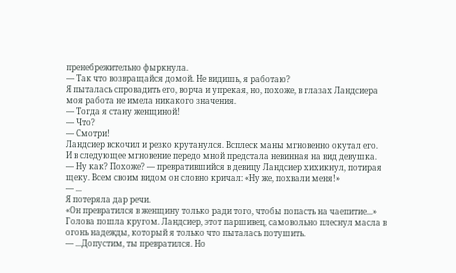пренебрежительно фыркнула.
— Так что возвращайся домой. Не видишь, я работаю?
Я пыталась спровадить его, ворча и упрекая, но, похоже, в глазах Ландсиера моя работа не имела никакого значения.
— Тогда я стану женщиной!
— Что?
— Смотри!
Ландсиер вскочил и резко крутанулся. Всплеск маны мгновенно окутал его.
И в следующее мгновение передо мной предстала невинная на вид девушка.
— Ну как? Похоже? — превратившийся в девицу Ландсиер хихикнул, потирая щеку. Всем своим видом он словно кричал: «Ну же, похвали меня!»
— ...
Я потеряла дар речи.
«Он превратился в женщину только ради того, чтобы попасть на чаепитие...»
Голова пошла кругом. Ландсиер, этот паршивец, самовольно плеснул масла в огонь надежды, который я только что пыталась потушить.
— ...Допустим, ты превратился. Но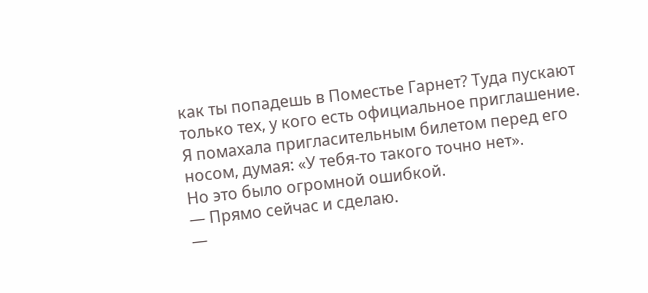как ты попадешь в Поместье Гарнет? Туда пускают только тех, у кого есть официальное приглашение.
Я помахала пригласительным билетом перед его носом, думая: «У тебя-то такого точно нет».
Но это было огромной ошибкой.
— Прямо сейчас и сделаю.
—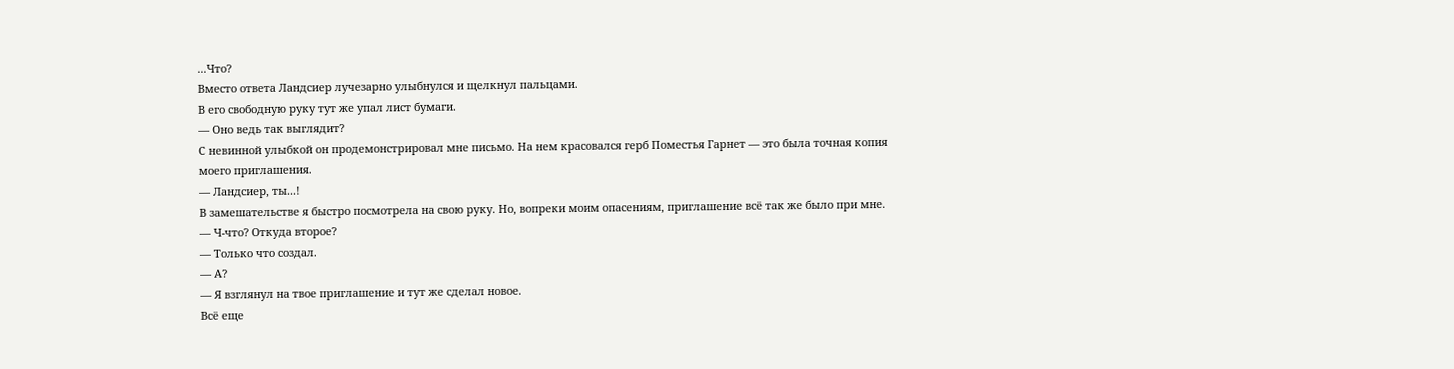...Что?
Вместо ответа Ландсиер лучезарно улыбнулся и щелкнул пальцами.
В его свободную руку тут же упал лист бумаги.
— Оно ведь так выглядит?
С невинной улыбкой он продемонстрировал мне письмо. На нем красовался герб Поместья Гарнет — это была точная копия моего приглашения.
— Ландсиер, ты...!
В замешательстве я быстро посмотрела на свою руку. Но, вопреки моим опасениям, приглашение всё так же было при мне.
— Ч-что? Откуда второе?
— Только что создал.
— А?
— Я взглянул на твое приглашение и тут же сделал новое.
Всё еще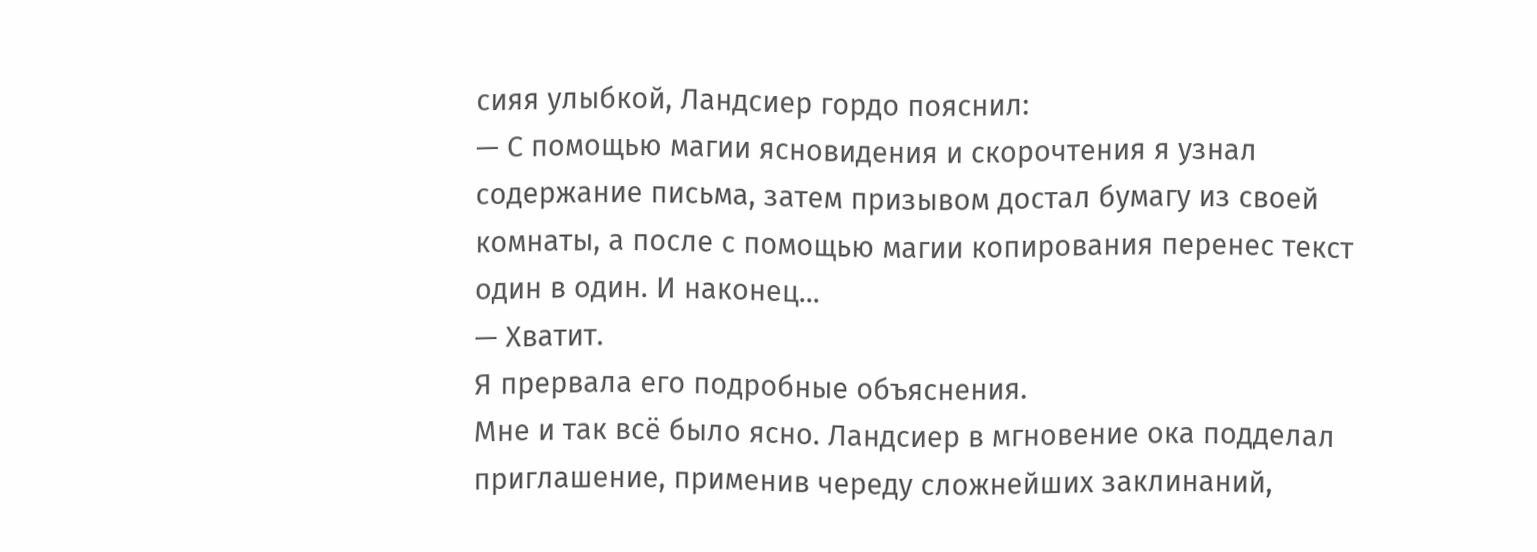сияя улыбкой, Ландсиер гордо пояснил:
— С помощью магии ясновидения и скорочтения я узнал содержание письма, затем призывом достал бумагу из своей комнаты, а после с помощью магии копирования перенес текст один в один. И наконец...
— Хватит.
Я прервала его подробные объяснения.
Мне и так всё было ясно. Ландсиер в мгновение ока подделал приглашение, применив череду сложнейших заклинаний,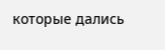которые дались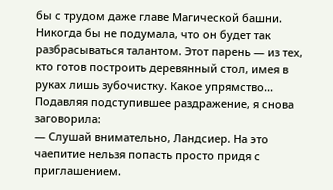бы с трудом даже главе Магической башни.
Никогда бы не подумала, что он будет так разбрасываться талантом. Этот парень — из тех, кто готов построить деревянный стол, имея в руках лишь зубочистку. Какое упрямство...
Подавляя подступившее раздражение, я снова заговорила:
— Слушай внимательно, Ландсиер. На это чаепитие нельзя попасть просто придя с приглашением.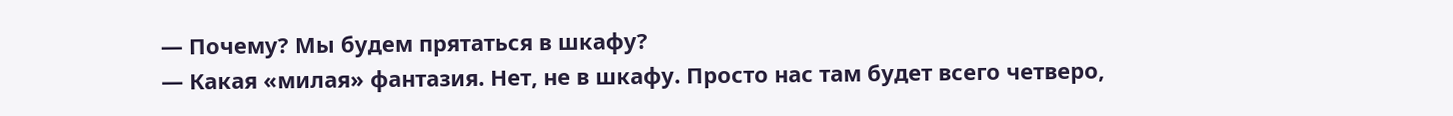— Почему? Мы будем прятаться в шкафу?
— Какая «милая» фантазия. Нет, не в шкафу. Просто нас там будет всего четверо,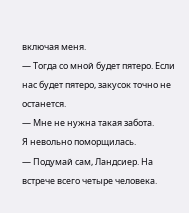включая меня.
— Тогда со мной будет пятеро. Если нас будет пятеро, закусок точно не останется.
— Мне не нужна такая забота.
Я невольно поморщилась.
— Подумай сам, Ландсиер. На встрече всего четыре человека.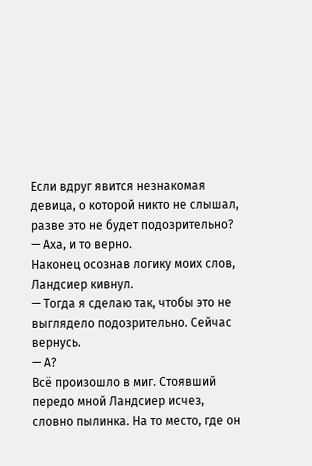Если вдруг явится незнакомая девица, о которой никто не слышал, разве это не будет подозрительно?
— Аха, и то верно.
Наконец осознав логику моих слов, Ландсиер кивнул.
— Тогда я сделаю так, чтобы это не выглядело подозрительно. Сейчас вернусь.
— А?
Всё произошло в миг. Стоявший передо мной Ландсиер исчез, словно пылинка. На то место, где он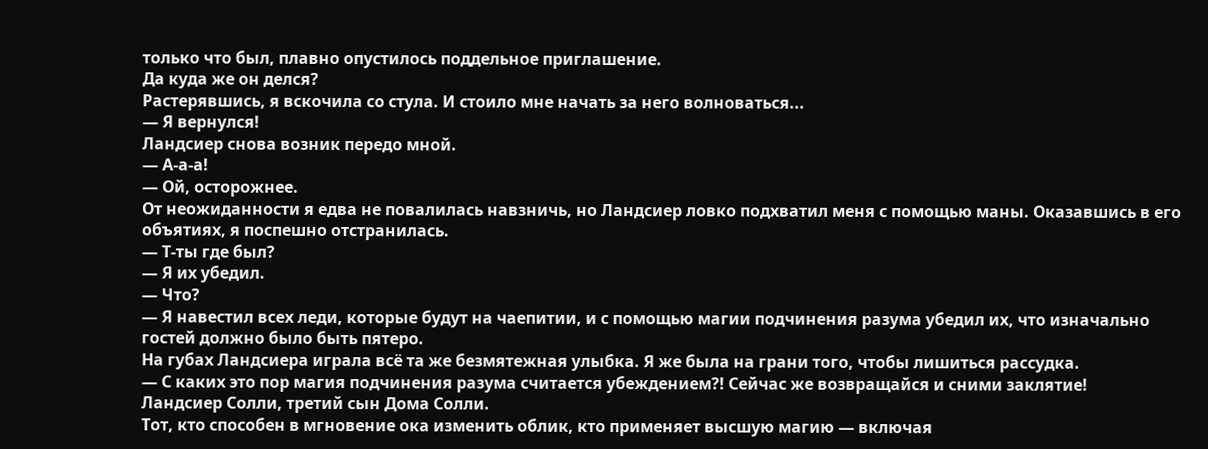только что был, плавно опустилось поддельное приглашение.
Да куда же он делся?
Растерявшись, я вскочила со стула. И стоило мне начать за него волноваться...
— Я вернулся!
Ландсиер снова возник передо мной.
— А-а-а!
— Ой, осторожнее.
От неожиданности я едва не повалилась навзничь, но Ландсиер ловко подхватил меня с помощью маны. Оказавшись в его объятиях, я поспешно отстранилась.
— Т-ты где был?
— Я их убедил.
— Что?
— Я навестил всех леди, которые будут на чаепитии, и с помощью магии подчинения разума убедил их, что изначально гостей должно было быть пятеро.
На губах Ландсиера играла всё та же безмятежная улыбка. Я же была на грани того, чтобы лишиться рассудка.
— С каких это пор магия подчинения разума считается убеждением?! Сейчас же возвращайся и сними заклятие!
Ландсиер Солли, третий сын Дома Солли.
Тот, кто способен в мгновение ока изменить облик, кто применяет высшую магию — включая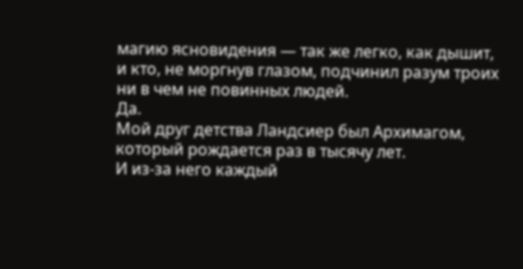магию ясновидения — так же легко, как дышит, и кто, не моргнув глазом, подчинил разум троих ни в чем не повинных людей.
Да.
Мой друг детства Ландсиер был Архимагом, который рождается раз в тысячу лет.
И из-за него каждый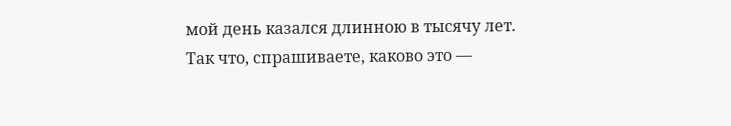мой день казался длинною в тысячу лет.
Так что, спрашиваете, каково это —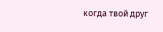когда твой друг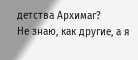детства Архимаг?
Не знаю, как другие, а я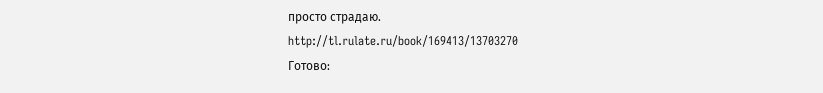просто страдаю.
http://tl.rulate.ru/book/169413/13703270
Готово: